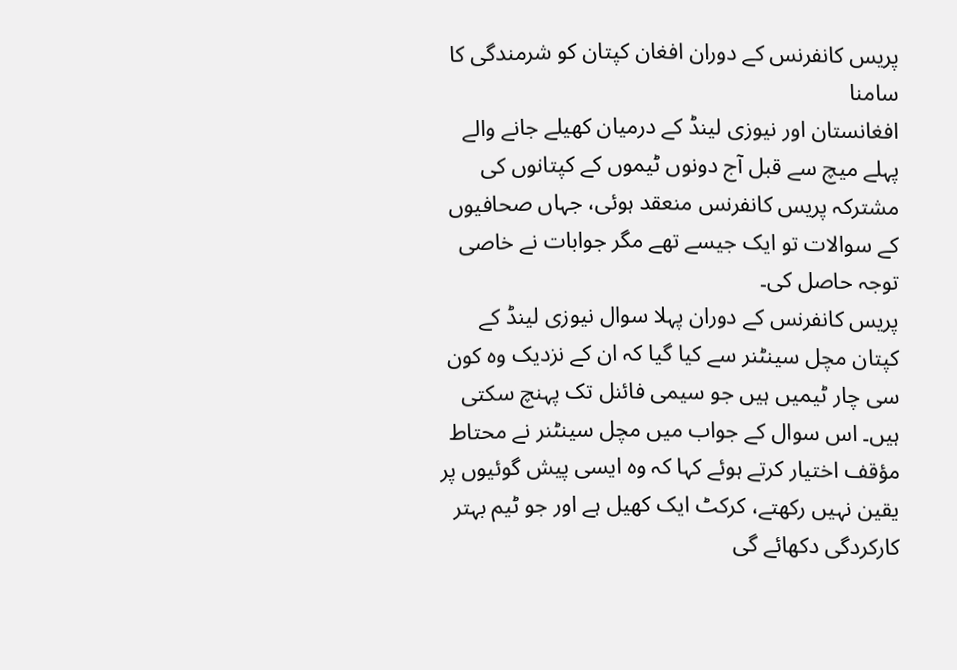پریس کانفرنس کے دوران افغان کپتان کو شرمندگی کا سامنا
افغانستان اور نیوزی لینڈ کے درمیان کھیلے جانے والے پہلے میچ سے قبل آج دونوں ٹیموں کے کپتانوں کی مشترکہ پریس کانفرنس منعقد ہوئی، جہاں صحافیوں کے سوالات تو ایک جیسے تھے مگر جوابات نے خاصی توجہ حاصل کی۔
پریس کانفرنس کے دوران پہلا سوال نیوزی لینڈ کے کپتان مچل سینٹنر سے کیا گیا کہ ان کے نزدیک وہ کون سی چار ٹیمیں ہیں جو سیمی فائنل تک پہنچ سکتی ہیں۔ اس سوال کے جواب میں مچل سینٹنر نے محتاط مؤقف اختیار کرتے ہوئے کہا کہ وہ ایسی پیش گوئیوں پر یقین نہیں رکھتے، کرکٹ ایک کھیل ہے اور جو ٹیم بہتر کارکردگی دکھائے گی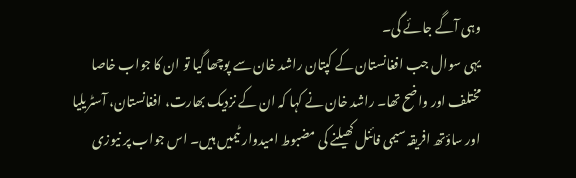وہی آگے جائے گی۔
یہی سوال جب افغانستان کے کپتان راشد خان سے پوچھا گیا تو ان کا جواب خاصا مختلف اور واضح تھا۔ راشد خان نے کہا کہ ان کے نزدیک بھارت، افغانستان، آسٹریلیا اور ساؤتھ افریقہ سیمی فائنل کھیلنے کی مضبوط امیدوار ٹیمیں ہیں۔ اس جواب پر نیوزی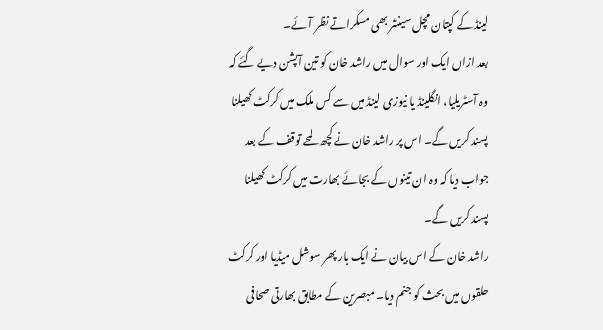لینڈ کے کپتان مچل سینٹنر بھی مسکراتے نظر آئے۔
بعد ازاں ایک اور سوال میں راشد خان کو تین آپشن دیے گئے کہ وہ آسٹریلیا، انگلینڈ یا نیوزی لینڈ میں سے کس ملک میں کرکٹ کھیلنا پسند کریں گے۔ اس پر راشد خان نے کچھ لمحے توقف کے بعد جواب دیا کہ وہ ان تینوں کے بجائے بھارت میں کرکٹ کھیلنا پسند کریں گے۔
راشد خان کے اس بیان نے ایک بار پھر سوشل میڈیا اور کرکٹ حلقوں میں بحث کو جنم دیا۔ مبصرین کے مطابق بھارتی صحافی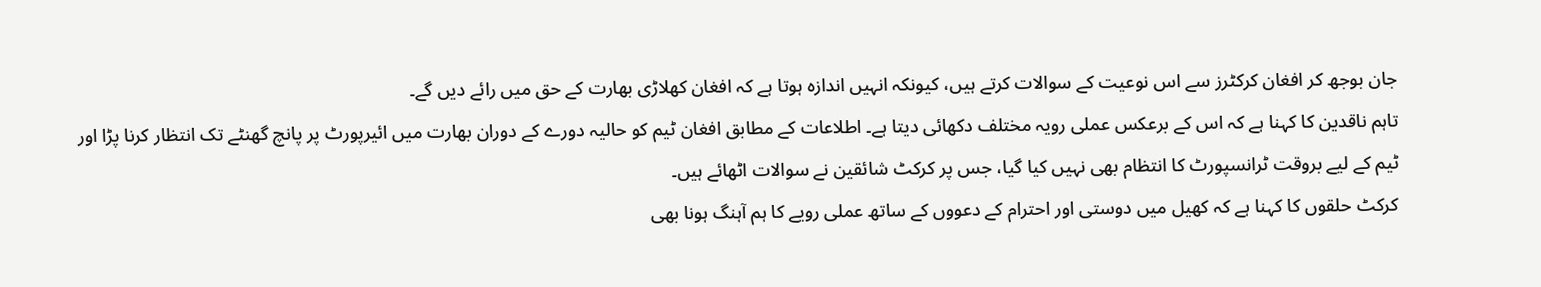جان بوجھ کر افغان کرکٹرز سے اس نوعیت کے سوالات کرتے ہیں، کیونکہ انہیں اندازہ ہوتا ہے کہ افغان کھلاڑی بھارت کے حق میں رائے دیں گے۔
تاہم ناقدین کا کہنا ہے کہ اس کے برعکس عملی رویہ مختلف دکھائی دیتا ہے۔ اطلاعات کے مطابق افغان ٹیم کو حالیہ دورے کے دوران بھارت میں ائیرپورٹ پر پانچ گھنٹے تک انتظار کرنا پڑا اور ٹیم کے لیے بروقت ٹرانسپورٹ کا انتظام بھی نہیں کیا گیا، جس پر کرکٹ شائقین نے سوالات اٹھائے ہیں۔
کرکٹ حلقوں کا کہنا ہے کہ کھیل میں دوستی اور احترام کے دعووں کے ساتھ عملی رویے کا ہم آہنگ ہونا بھی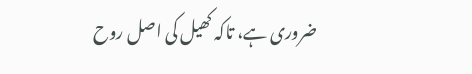ضروری ہے، تاکہ کھیل کی اصل روح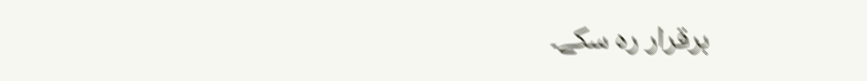برقرار رہ سکے۔